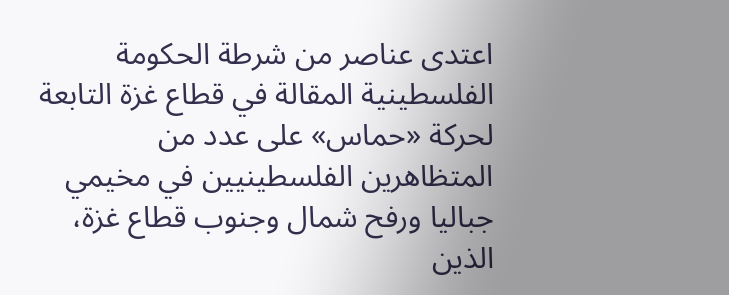اعتدى عناصر من شرطة الحكومة الفلسطينية المقالة في قطاع غزة التابعة لحركة «حماس» على عدد من المتظاهرين الفلسطينيين في مخيمي جباليا ورفح شمال وجنوب قطاع غزة، الذين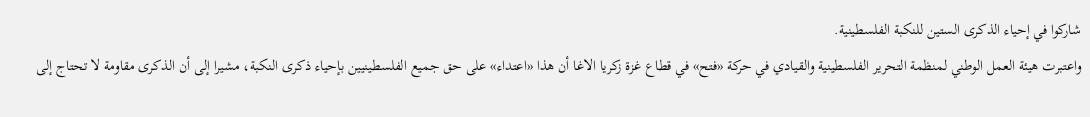شاركوا في إحياء الذكرى الستين للنكبة الفلسطينية.
واعتبرت هيئة العمل الوطني لمنظمة التحرير الفلسطينية والقيادي في حركة «فتح» في قطاع غزة زكريا الاغا أن هذا «اعتداء» على حق جميع الفلسطينيين بإحياء ذكرى النكبة، مشيرا إلى أن الذكرى مقاومة لا تحتاج إلى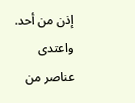إذن من أحد.
واعتدى عناصر من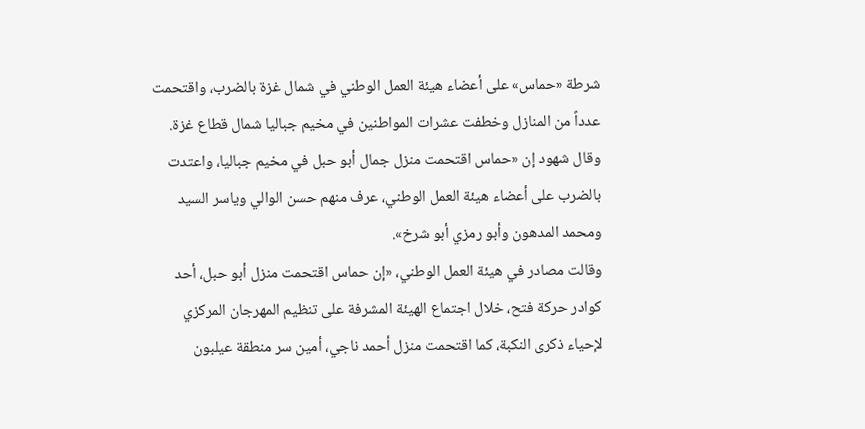شرطة «حماس» على أعضاء هيئة العمل الوطني في شمال غزة بالضرب، واقتحمت عدداً من المنازل وخطفت عشرات المواطنين في مخيم جباليا شمال قطاع غزة. وقال شهود إن «حماس اقتحمت منزل جمال أبو حبل في مخيم جباليا، واعتدت بالضرب على أعضاء هيئة العمل الوطني، عرف منهم حسن الوالي وياسر السيد ومحمد المدهون وأبو رمزي أبو شرخ».
وقالت مصادر في هيئة العمل الوطني، «إن حماس اقتحمت منزل أبو حبل، أحد كوادر حركة فتح، خلال اجتماع الهيئة المشرفة على تنظيم المهرجان المركزي لإحياء ذكرى النكبة، كما اقتحمت منزل أحمد ناجي، أمين سر منطقة عيلبون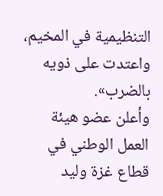التنظيمية في المخيم، واعتدت على ذويه بالضرب».
وأعلن عضو هيئة العمل الوطني في قطاع غزة وليد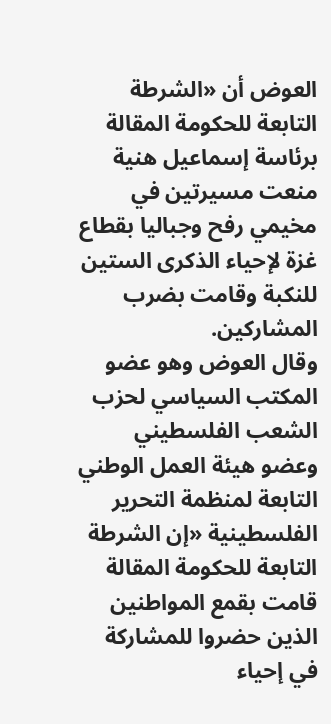العوض أن «الشرطة التابعة للحكومة المقالة برئاسة إسماعيل هنية منعت مسيرتين في مخيمي رفح وجباليا بقطاع غزة لإحياء الذكرى الستين للنكبة وقامت بضرب المشاركين.
وقال العوض وهو عضو المكتب السياسي لحزب الشعب الفلسطيني وعضو هيئة العمل الوطني التابعة لمنظمة التحرير الفلسطينية «إن الشرطة التابعة للحكومة المقالة قامت بقمع المواطنين الذين حضروا للمشاركة في إحياء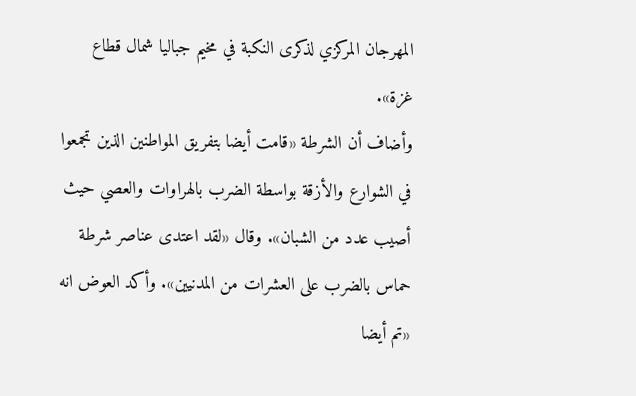المهرجان المركزي لذكرى النكبة في مخيم جباليا شمال قطاع غزة».
وأضاف أن الشرطة «قامت أيضا بتفريق المواطنين الذين تجمعوا في الشوارع والأزقة بواسطة الضرب بالهراوات والعصي حيث أصيب عدد من الشبان». وقال «لقد اعتدى عناصر شرطة حماس بالضرب على العشرات من المدنيين». وأكد العوض انه «تم أيضا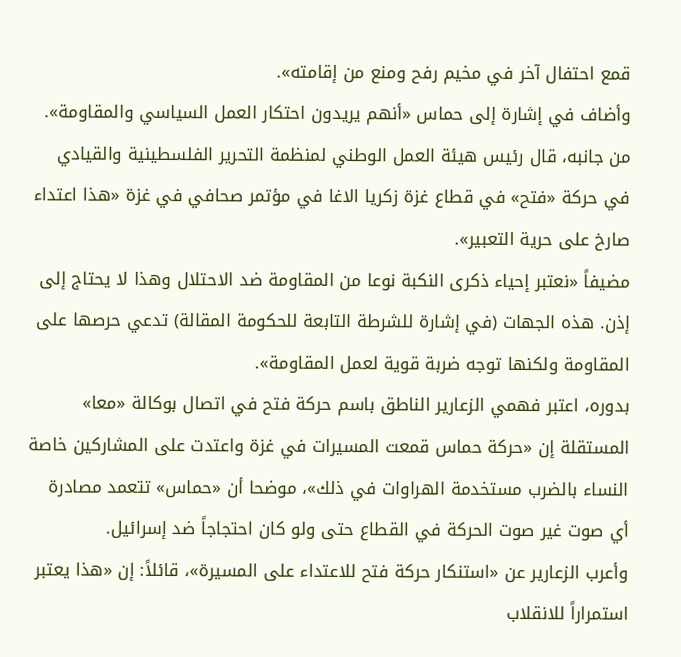قمع احتفال آخر في مخيم رفح ومنع من إقامته».
وأضاف في إشارة إلى حماس «أنهم يريدون احتكار العمل السياسي والمقاومة». من جانبه، قال رئيس هيئة العمل الوطني لمنظمة التحرير الفلسطينية والقيادي في حركة «فتح» في قطاع غزة زكريا الاغا في مؤتمر صحافي في غزة «هذا اعتداء صارخ على حرية التعبير».
مضيفاً «نعتبر إحياء ذكرى النكبة نوعا من المقاومة ضد الاحتلال وهذا لا يحتاج إلى إذن. هذه الجهات (في إشارة للشرطة التابعة للحكومة المقالة) تدعي حرصها على المقاومة ولكنها توجه ضربة قوية لعمل المقاومة».
بدوره، اعتبر فهمي الزعارير الناطق باسم حركة فتح في اتصال بوكالة «معا» المستقلة إن «حركة حماس قمعت المسيرات في غزة واعتدت على المشاركين خاصة النساء بالضرب مستخدمة الهراوات في ذلك»، موضحا أن «حماس» تتعمد مصادرة أي صوت غير صوت الحركة في القطاع حتى ولو كان احتجاجاً ضد إسرائيل.
وأعرب الزعارير عن «استنكار حركة فتح للاعتداء على المسيرة»، قائلاً: إن «هذا يعتبر استمراراً للانقلاب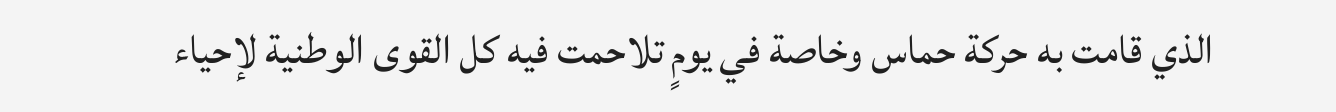الذي قامت به حركة حماس وخاصة في يومٍ تلاحمت فيه كل القوى الوطنية لإحياء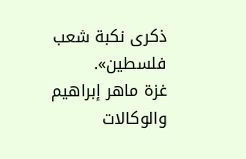ذكرى نكبة شعب فلسطين».
غزة ماهر إبراهيم والوكالات